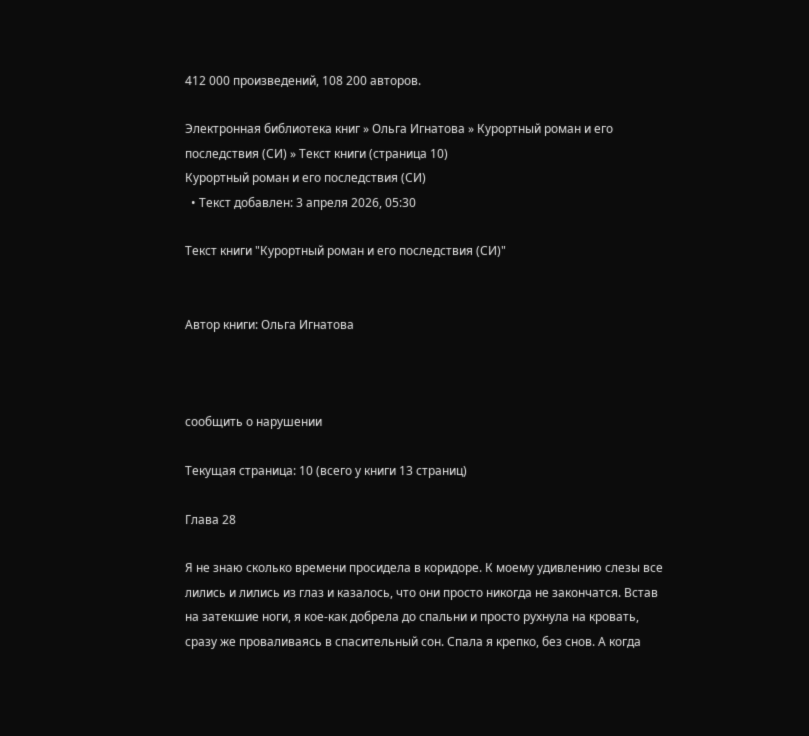412 000 произведений, 108 200 авторов.

Электронная библиотека книг » Ольга Игнатова » Курортный роман и его последствия (СИ) » Текст книги (страница 10)
Курортный роман и его последствия (СИ)
  • Текст добавлен: 3 апреля 2026, 05:30

Текст книги "Курортный роман и его последствия (СИ)"


Автор книги: Ольга Игнатова



сообщить о нарушении

Текущая страница: 10 (всего у книги 13 страниц)

Глава 28

Я не знаю сколько времени просидела в коридоре. К моему удивлению слезы все лились и лились из глаз и казалось, что они просто никогда не закончатся. Встав на затекшие ноги, я кое-как добрела до спальни и просто рухнула на кровать, сразу же проваливаясь в спасительный сон. Спала я крепко, без снов. А когда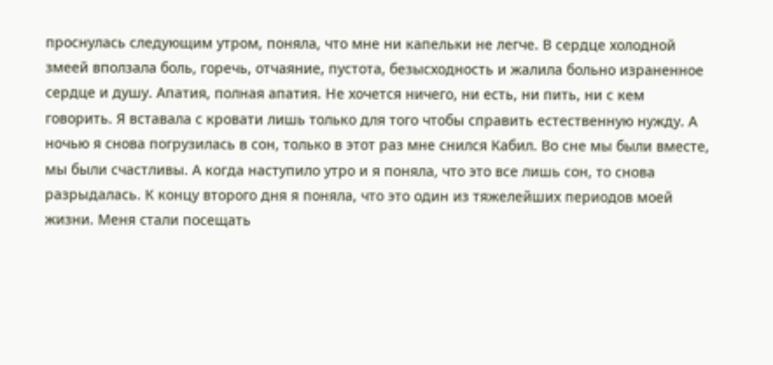проснулась следующим утром, поняла, что мне ни капельки не легче. В сердце холодной змеей вползала боль, горечь, отчаяние, пустота, безысходность и жалила больно израненное сердце и душу. Апатия, полная апатия. Не хочется ничего, ни есть, ни пить, ни с кем говорить. Я вставала с кровати лишь только для того чтобы справить естественную нужду. А ночью я снова погрузилась в сон, только в этот раз мне снился Кабил. Во сне мы были вместе, мы были счастливы. А когда наступило утро и я поняла, что это все лишь сон, то снова разрыдалась. К концу второго дня я поняла, что это один из тяжелейших периодов моей жизни. Меня стали посещать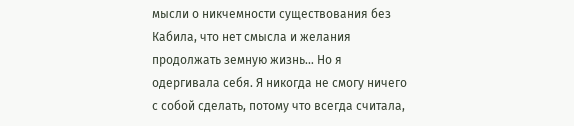мысли о никчемности существования без Кабила, что нет смысла и желания продолжать земную жизнь… Но я одергивала себя. Я никогда не смогу ничего с собой сделать, потому что всегда считала,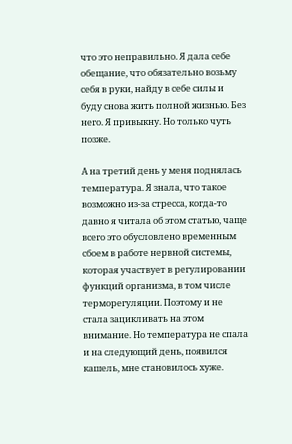что это неправильно. Я дала себе обещание, что обязательно возьму себя в руки, найду в себе силы и буду снова жить полной жизнью. Без него. Я привыкну. Но только чуть позже.

А на третий день у меня поднялась температура. Я знала, что такое возможно из-за стресса, когда-то давно я читала об этом статью, чаще всего это обусловлено временным сбоем в работе нервной системы, которая участвует в регулировании функций организма, в том числе терморегуляции. Поэтому и не стала зацикливать на этом внимание. Но температура не спала и на следующий день, появился кашель, мне становилось хуже.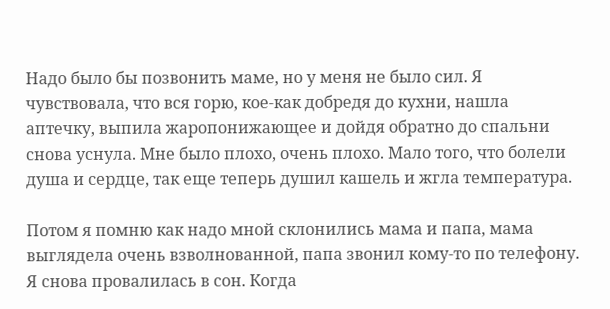Надо было бы позвонить маме, но у меня не было сил. Я чувствовала, что вся горю, кое-как добредя до кухни, нашла аптечку, выпила жаропонижающее и дойдя обратно до спальни снова уснула. Мне было плохо, очень плохо. Мало того, что болели душа и сердце, так еще теперь душил кашель и жгла температура.

Потом я помню как надо мной склонились мама и папа, мама выглядела очень взволнованной, папа звонил кому-то по телефону. Я снова провалилась в сон. Когда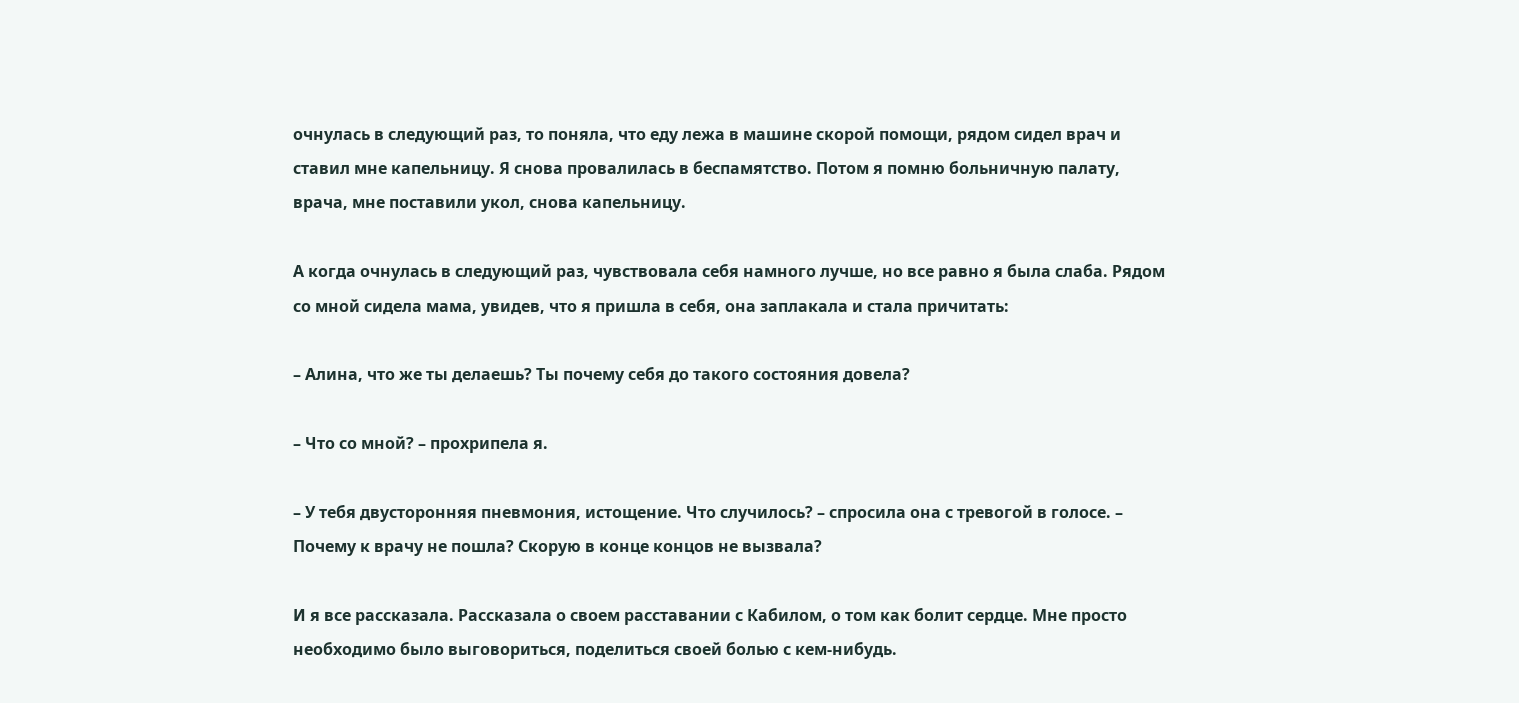очнулась в следующий раз, то поняла, что еду лежа в машине скорой помощи, рядом сидел врач и ставил мне капельницу. Я снова провалилась в беспамятство. Потом я помню больничную палату, врача, мне поставили укол, снова капельницу.

А когда очнулась в следующий раз, чувствовала себя намного лучше, но все равно я была слаба. Рядом со мной сидела мама, увидев, что я пришла в себя, она заплакала и стала причитать:

– Алина, что же ты делаешь? Ты почему себя до такого состояния довела?

– Что со мной? – прохрипела я.

– У тебя двусторонняя пневмония, истощение. Что случилось? – спросила она с тревогой в голосе. – Почему к врачу не пошла? Скорую в конце концов не вызвала?

И я все рассказала. Рассказала о своем расставании с Кабилом, о том как болит сердце. Мне просто необходимо было выговориться, поделиться своей болью с кем-нибудь.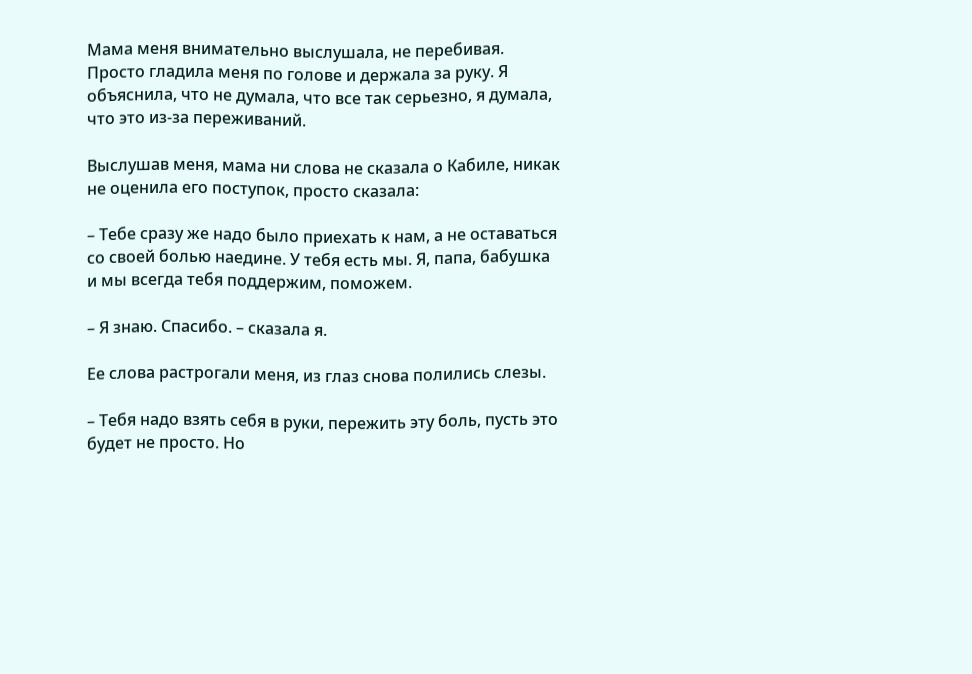Мама меня внимательно выслушала, не перебивая. Просто гладила меня по голове и держала за руку. Я объяснила, что не думала, что все так серьезно, я думала, что это из-за переживаний.

Выслушав меня, мама ни слова не сказала о Кабиле, никак не оценила его поступок, просто сказала:

– Тебе сразу же надо было приехать к нам, а не оставаться со своей болью наедине. У тебя есть мы. Я, папа, бабушка и мы всегда тебя поддержим, поможем.

– Я знаю. Спасибо. – сказала я.

Ее слова растрогали меня, из глаз снова полились слезы.

– Тебя надо взять себя в руки, пережить эту боль, пусть это будет не просто. Но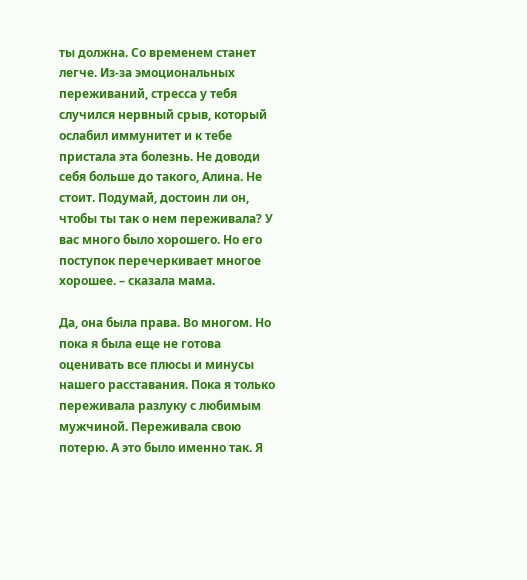ты должна. Со временем станет легче. Из-за эмоциональных переживаний, стресса у тебя случился нервный срыв, который ослабил иммунитет и к тебе пристала эта болезнь. Не доводи себя больше до такого, Алина. Не стоит. Подумай, достоин ли он, чтобы ты так о нем переживала? У вас много было хорошего. Но его поступок перечеркивает многое хорошее. – сказала мама.

Да, она была права. Во многом. Но пока я была еще не готова оценивать все плюсы и минусы нашего расставания. Пока я только переживала разлуку с любимым мужчиной. Переживала свою потерю. А это было именно так. Я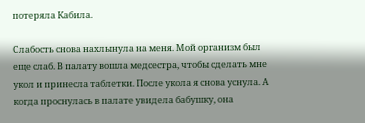потеряла Кабила.

Слабость снова нахлынула на меня. Мой организм был еще слаб. В палату вошла медсестра, чтобы сделать мне укол и принесла таблетки. После укола я снова уснула. А когда проснулась в палате увидела бабушку, она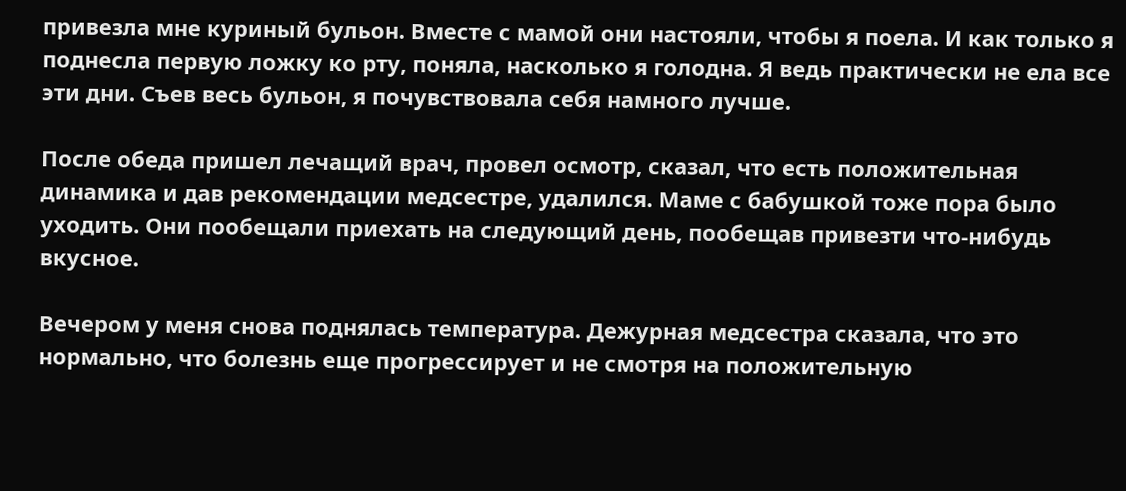привезла мне куриный бульон. Вместе с мамой они настояли, чтобы я поела. И как только я поднесла первую ложку ко рту, поняла, насколько я голодна. Я ведь практически не ела все эти дни. Съев весь бульон, я почувствовала себя намного лучше.

После обеда пришел лечащий врач, провел осмотр, сказал, что есть положительная динамика и дав рекомендации медсестре, удалился. Маме с бабушкой тоже пора было уходить. Они пообещали приехать на следующий день, пообещав привезти что-нибудь вкусное.

Вечером у меня снова поднялась температура. Дежурная медсестра сказала, что это нормально, что болезнь еще прогрессирует и не смотря на положительную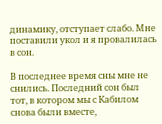динамику, отступает слабо. Мне поставили укол и я провалилась в сон.

В последнее время сны мне не снились. Последний сон был тот, в котором мы с Кабилом снова были вместе,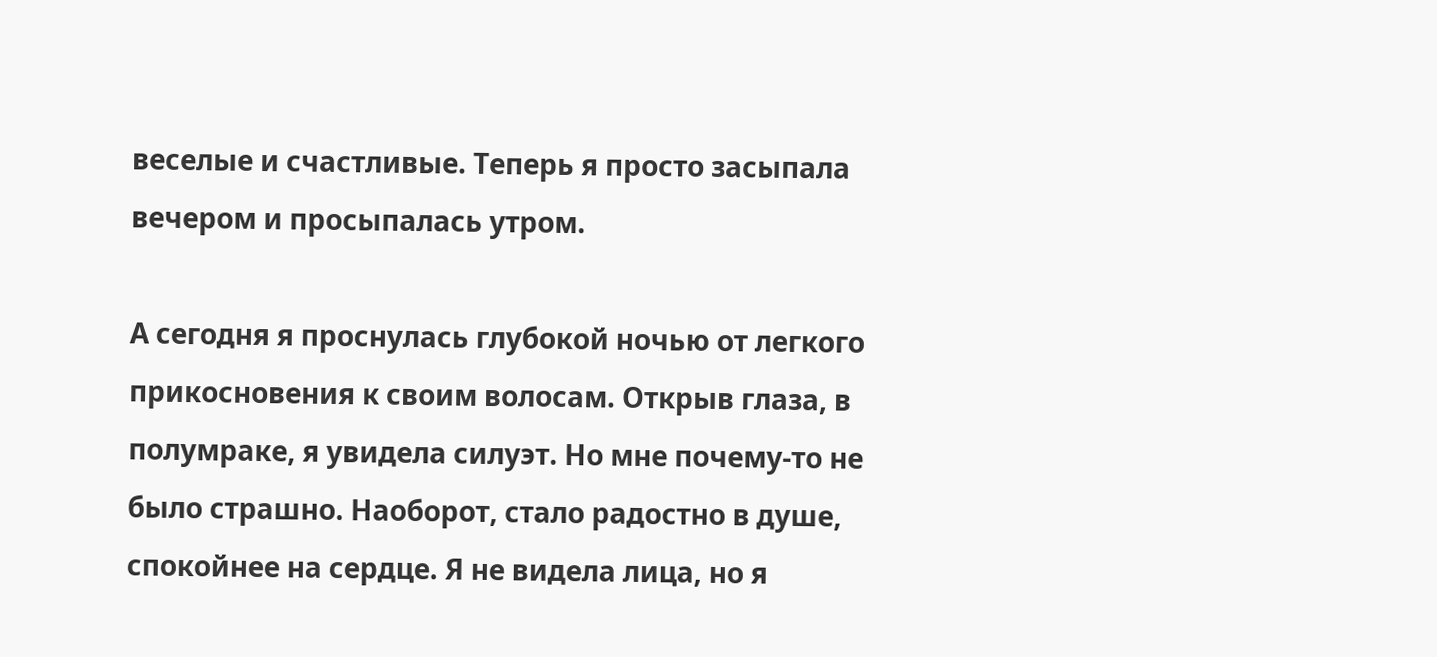веселые и счастливые. Теперь я просто засыпала вечером и просыпалась утром.

А сегодня я проснулась глубокой ночью от легкого прикосновения к своим волосам. Открыв глаза, в полумраке, я увидела силуэт. Но мне почему-то не было страшно. Наоборот, стало радостно в душе, спокойнее на сердце. Я не видела лица, но я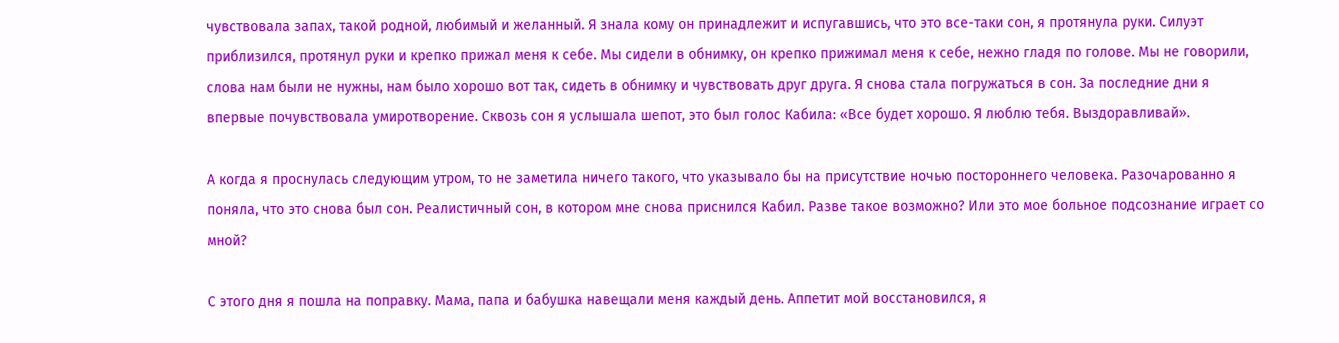чувствовала запах, такой родной, любимый и желанный. Я знала кому он принадлежит и испугавшись, что это все-таки сон, я протянула руки. Силуэт приблизился, протянул руки и крепко прижал меня к себе. Мы сидели в обнимку, он крепко прижимал меня к себе, нежно гладя по голове. Мы не говорили, слова нам были не нужны, нам было хорошо вот так, сидеть в обнимку и чувствовать друг друга. Я снова стала погружаться в сон. За последние дни я впервые почувствовала умиротворение. Сквозь сон я услышала шепот, это был голос Кабила: «Все будет хорошо. Я люблю тебя. Выздоравливай».

А когда я проснулась следующим утром, то не заметила ничего такого, что указывало бы на присутствие ночью постороннего человека. Разочарованно я поняла, что это снова был сон. Реалистичный сон, в котором мне снова приснился Кабил. Разве такое возможно? Или это мое больное подсознание играет со мной?

С этого дня я пошла на поправку. Мама, папа и бабушка навещали меня каждый день. Аппетит мой восстановился, я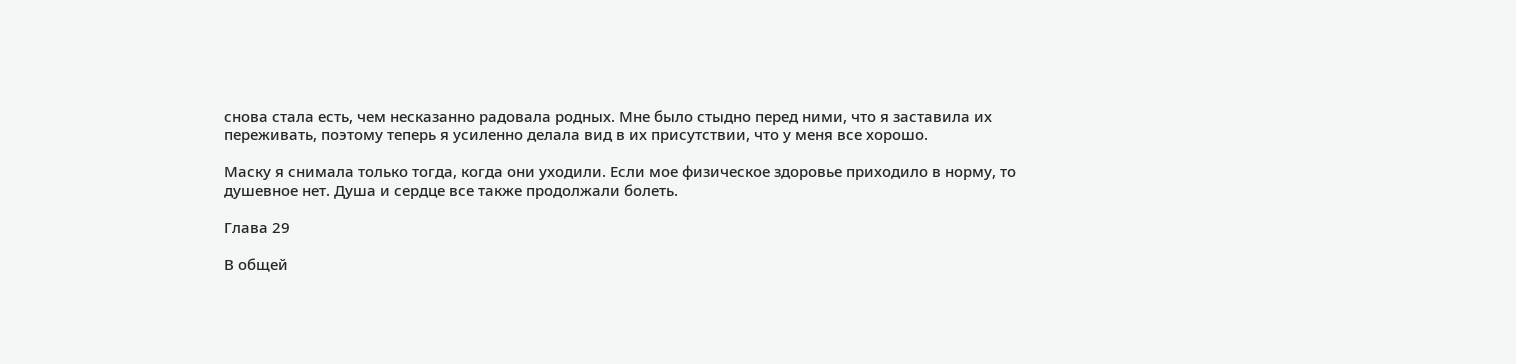снова стала есть, чем несказанно радовала родных. Мне было стыдно перед ними, что я заставила их переживать, поэтому теперь я усиленно делала вид в их присутствии, что у меня все хорошо.

Маску я снимала только тогда, когда они уходили. Если мое физическое здоровье приходило в норму, то душевное нет. Душа и сердце все также продолжали болеть.

Глава 29

В общей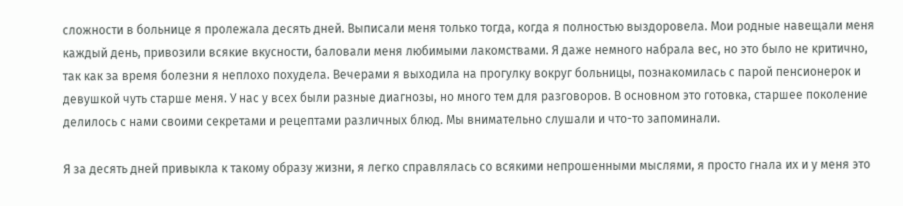сложности в больнице я пролежала десять дней. Выписали меня только тогда, когда я полностью выздоровела. Мои родные навещали меня каждый день, привозили всякие вкусности, баловали меня любимыми лакомствами. Я даже немного набрала вес, но это было не критично, так как за время болезни я неплохо похудела. Вечерами я выходила на прогулку вокруг больницы, познакомилась с парой пенсионерок и девушкой чуть старше меня. У нас у всех были разные диагнозы, но много тем для разговоров. В основном это готовка, старшее поколение делилось с нами своими секретами и рецептами различных блюд. Мы внимательно слушали и что-то запоминали.

Я за десять дней привыкла к такому образу жизни, я легко справлялась со всякими непрошенными мыслями, я просто гнала их и у меня это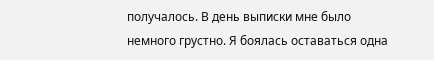получалось. В день выписки мне было немного грустно. Я боялась оставаться одна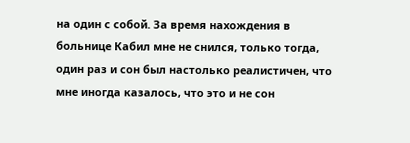на один с собой. За время нахождения в больнице Кабил мне не снился, только тогда, один раз и сон был настолько реалистичен, что мне иногда казалось, что это и не сон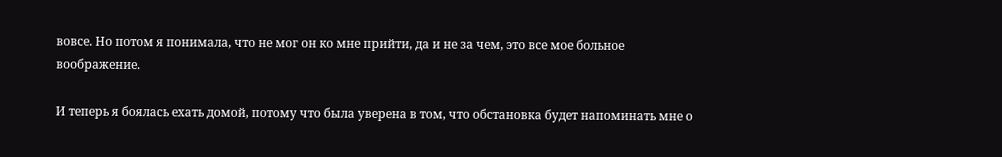вовсе. Но потом я понимала, что не мог он ко мне прийти, да и не за чем, это все мое больное воображение.

И теперь я боялась ехать домой, потому что была уверена в том, что обстановка будет напоминать мне о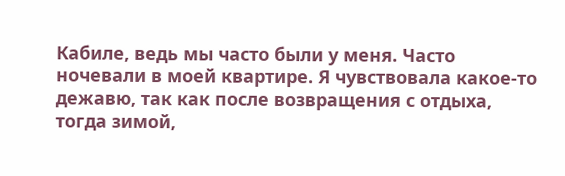Кабиле, ведь мы часто были у меня. Часто ночевали в моей квартире. Я чувствовала какое-то дежавю, так как после возвращения с отдыха, тогда зимой,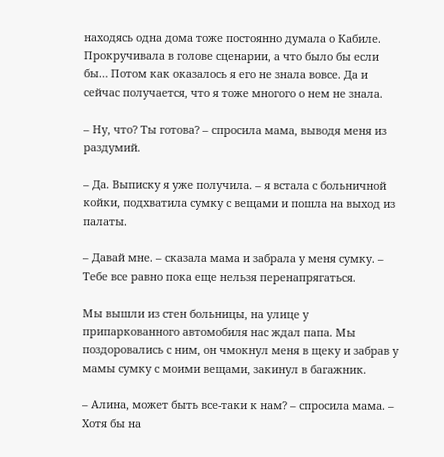находясь одна дома тоже постоянно думала о Кабиле. Прокручивала в голове сценарии, а что было бы если бы… Потом как оказалось я его не знала вовсе. Да и сейчас получается, что я тоже многого о нем не знала.

– Ну, что? Ты готова? – спросила мама, выводя меня из раздумий.

– Да. Выписку я уже получила. – я встала с больничной койки, подхватила сумку с вещами и пошла на выход из палаты.

– Давай мне. – сказала мама и забрала у меня сумку. – Тебе все равно пока еще нельзя перенапрягаться.

Мы вышли из стен больницы, на улице у припаркованного автомобиля нас ждал папа. Мы поздоровались с ним, он чмокнул меня в щеку и забрав у мамы сумку с моими вещами, закинул в багажник.

– Алина, может быть все-таки к нам? – спросила мама. – Хотя бы на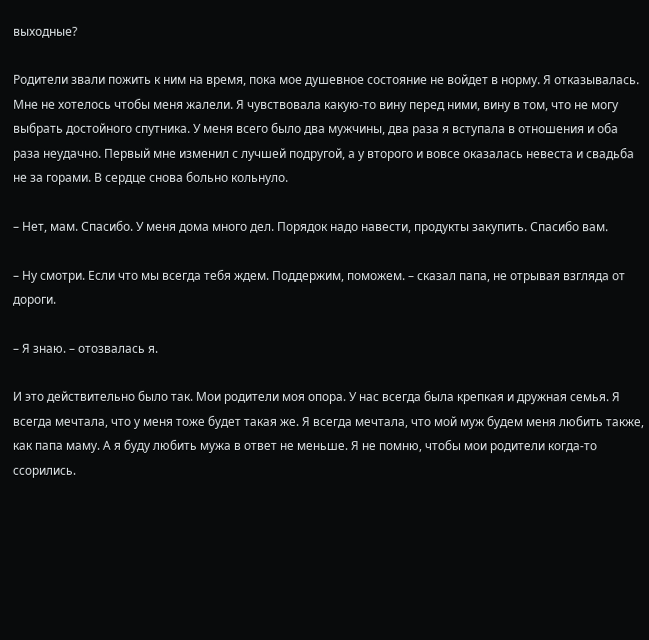выходные?

Родители звали пожить к ним на время, пока мое душевное состояние не войдет в норму. Я отказывалась. Мне не хотелось чтобы меня жалели. Я чувствовала какую-то вину перед ними, вину в том, что не могу выбрать достойного спутника. У меня всего было два мужчины, два раза я вступала в отношения и оба раза неудачно. Первый мне изменил с лучшей подругой, а у второго и вовсе оказалась невеста и свадьба не за горами. В сердце снова больно кольнуло.

– Нет, мам. Спасибо. У меня дома много дел. Порядок надо навести, продукты закупить. Спасибо вам.

– Ну смотри. Если что мы всегда тебя ждем. Поддержим, поможем. – сказал папа, не отрывая взгляда от дороги.

– Я знаю. – отозвалась я.

И это действительно было так. Мои родители моя опора. У нас всегда была крепкая и дружная семья. Я всегда мечтала, что у меня тоже будет такая же. Я всегда мечтала, что мой муж будем меня любить также, как папа маму. А я буду любить мужа в ответ не меньше. Я не помню, чтобы мои родители когда-то ссорились.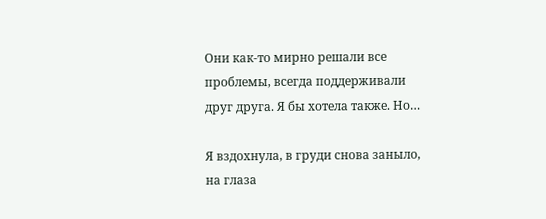Они как-то мирно решали все проблемы, всегда поддерживали друг друга. Я бы хотела также. Но…

Я вздохнула, в груди снова заныло, на глаза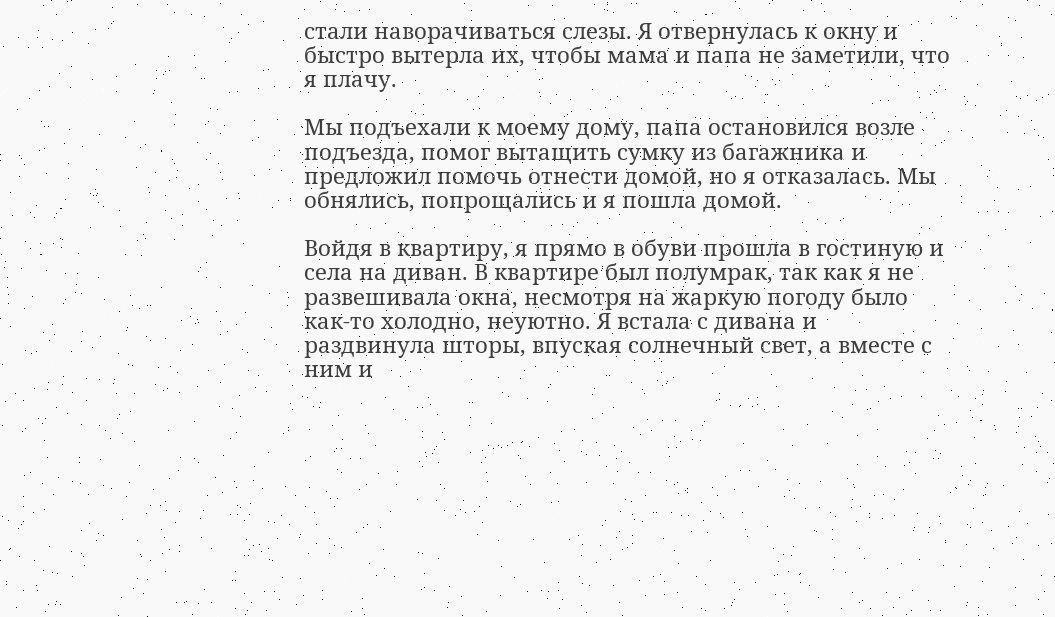стали наворачиваться слезы. Я отвернулась к окну и быстро вытерла их, чтобы мама и папа не заметили, что я плачу.

Мы подъехали к моему дому, папа остановился возле подъезда, помог вытащить сумку из багажника и предложил помочь отнести домой, но я отказалась. Мы обнялись, попрощались и я пошла домой.

Войдя в квартиру, я прямо в обуви прошла в гостиную и села на диван. В квартире был полумрак, так как я не развешивала окна, несмотря на жаркую погоду было как-то холодно, неуютно. Я встала с дивана и раздвинула шторы, впуская солнечный свет, а вместе с ним и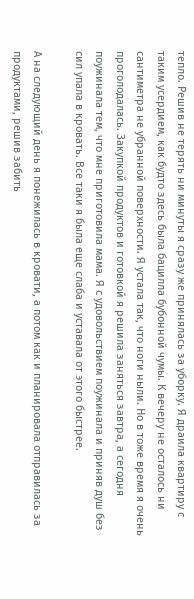тепло. Решив не терять ни минуты я сразу же принялась за уборку. Я драила квартиру с таким усердием, как будто здесь была бацилла бубонной чумы. К вечеру не осталось ни сантиметра не убранной поверхности. Я устала так, что ноги ныли. Но в тоже время я очень проголодалась. Закупкой продуктов и готовкой я решила заняться завтра, а сегодня поужинала тем, что мне приготовила мама. Я с удовольствием поужинала и приняв душ без сил упала в кровать. Все таки я была еще слаба и уставала от этого быстрее.

А на следующий день я понежилась в кровати, а потом как и планировала отправилась за продуктами, решив забить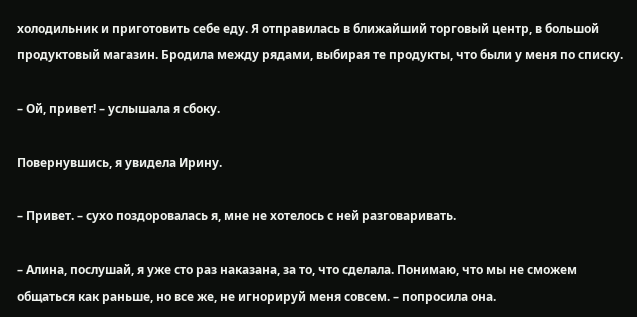холодильник и приготовить себе еду. Я отправилась в ближайший торговый центр, в большой продуктовый магазин. Бродила между рядами, выбирая те продукты, что были у меня по списку.

– Ой, привет! – услышала я сбоку.

Повернувшись, я увидела Ирину.

– Привет. – сухо поздоровалась я, мне не хотелось с ней разговаривать.

– Алина, послушай, я уже сто раз наказана, за то, что сделала. Понимаю, что мы не сможем общаться как раньше, но все же, не игнорируй меня совсем. – попросила она.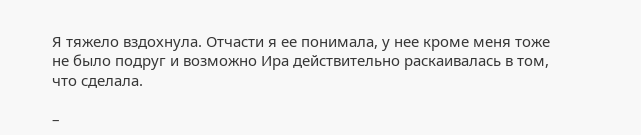Я тяжело вздохнула. Отчасти я ее понимала, у нее кроме меня тоже не было подруг и возможно Ира действительно раскаивалась в том, что сделала.

–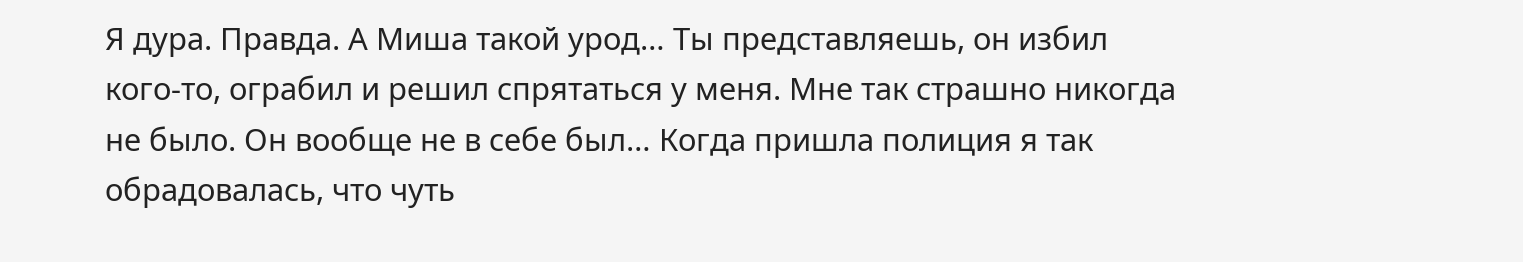Я дура. Правда. А Миша такой урод… Ты представляешь, он избил кого-то, ограбил и решил спрятаться у меня. Мне так страшно никогда не было. Он вообще не в себе был… Когда пришла полиция я так обрадовалась, что чуть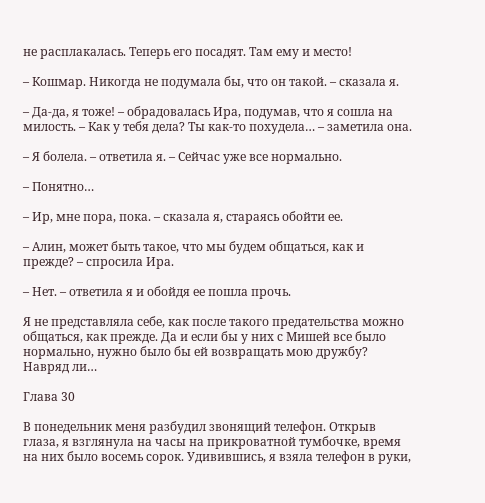не расплакалась. Теперь его посадят. Там ему и место!

– Кошмар. Никогда не подумала бы, что он такой. – сказала я.

– Да-да, я тоже! – обрадовалась Ира, подумав, что я сошла на милость. – Как у тебя дела? Ты как-то похудела… – заметила она.

– Я болела. – ответила я. – Сейчас уже все нормально.

– Понятно…

– Ир, мне пора, пока. – сказала я, стараясь обойти ее.

– Алин, может быть такое, что мы будем общаться, как и прежде? – спросила Ира.

– Нет. – ответила я и обойдя ее пошла прочь.

Я не представляла себе, как после такого предательства можно общаться, как прежде. Да и если бы у них с Мишей все было нормально, нужно было бы ей возвращать мою дружбу? Навряд ли…

Глава 30

В понедельник меня разбудил звонящий телефон. Открыв глаза, я взглянула на часы на прикроватной тумбочке, время на них было восемь сорок. Удивившись, я взяла телефон в руки,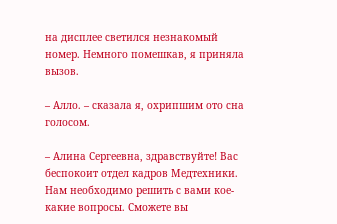на дисплее светился незнакомый номер. Немного помешкав, я приняла вызов.

– Алло. – сказала я, охрипшим ото сна голосом.

– Алина Сергеевна, здравствуйте! Вас беспокоит отдел кадров Медтехники. Нам необходимо решить с вами кое-какие вопросы. Сможете вы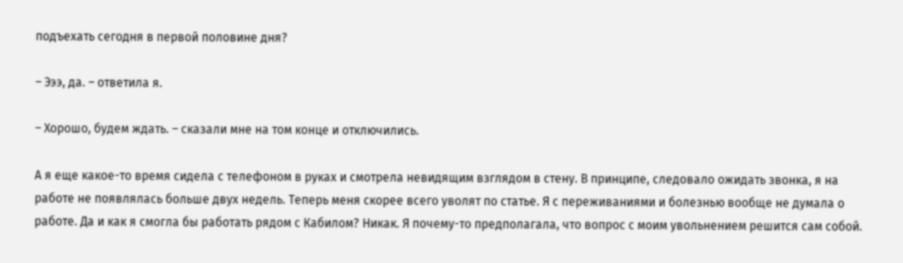подъехать сегодня в первой половине дня?

– Эээ, да. – ответила я.

– Хорошо, будем ждать. – сказали мне на том конце и отключились.

А я еще какое-то время сидела с телефоном в руках и смотрела невидящим взглядом в стену. В принципе, следовало ожидать звонка, я на работе не появлялась больше двух недель. Теперь меня скорее всего уволят по статье. Я с переживаниями и болезнью вообще не думала о работе. Да и как я смогла бы работать рядом с Кабилом? Никак. Я почему-то предполагала, что вопрос с моим увольнением решится сам собой.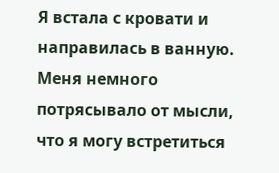Я встала с кровати и направилась в ванную. Меня немного потрясывало от мысли, что я могу встретиться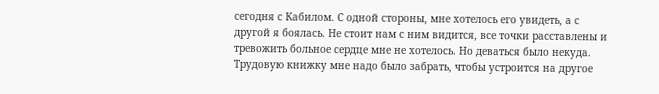сегодня с Кабилом. С одной стороны, мне хотелось его увидеть, а с другой я боялась. Не стоит нам с ним видится, все точки расставлены и тревожить больное сердце мне не хотелось. Но деваться было некуда. Трудовую книжку мне надо было забрать, чтобы устроится на другое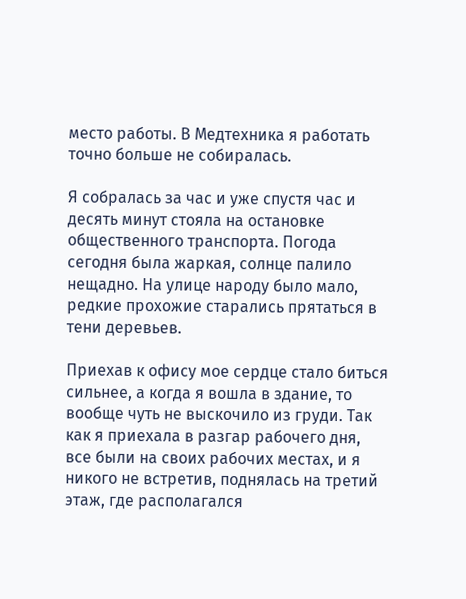место работы. В Медтехника я работать точно больше не собиралась.

Я собралась за час и уже спустя час и десять минут стояла на остановке общественного транспорта. Погода сегодня была жаркая, солнце палило нещадно. На улице народу было мало, редкие прохожие старались прятаться в тени деревьев.

Приехав к офису мое сердце стало биться сильнее, а когда я вошла в здание, то вообще чуть не выскочило из груди. Так как я приехала в разгар рабочего дня, все были на своих рабочих местах, и я никого не встретив, поднялась на третий этаж, где располагался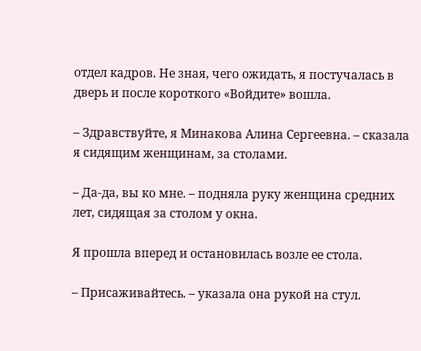отдел кадров. Не зная, чего ожидать, я постучалась в дверь и после короткого «Войдите» вошла.

– Здравствуйте, я Минакова Алина Сергеевна. – сказала я сидящим женщинам, за столами.

– Да-да, вы ко мне. – подняла руку женщина средних лет, сидящая за столом у окна.

Я прошла вперед и остановилась возле ее стола.

– Присаживайтесь. – указала она рукой на стул.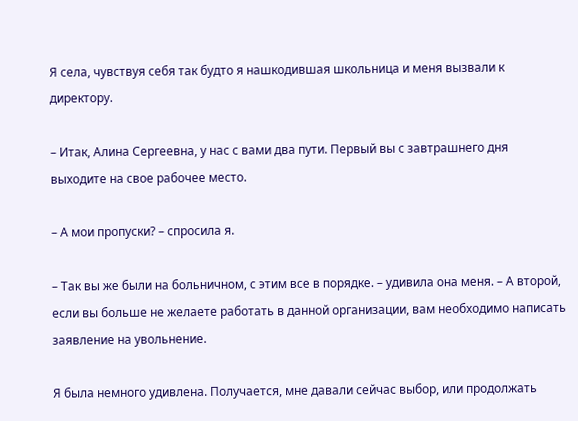Я села, чувствуя себя так будто я нашкодившая школьница и меня вызвали к директору.

– Итак, Алина Сергеевна, у нас с вами два пути. Первый вы с завтрашнего дня выходите на свое рабочее место.

– А мои пропуски? – спросила я.

– Так вы же были на больничном, с этим все в порядке. – удивила она меня. – А второй, если вы больше не желаете работать в данной организации, вам необходимо написать заявление на увольнение.

Я была немного удивлена. Получается, мне давали сейчас выбор, или продолжать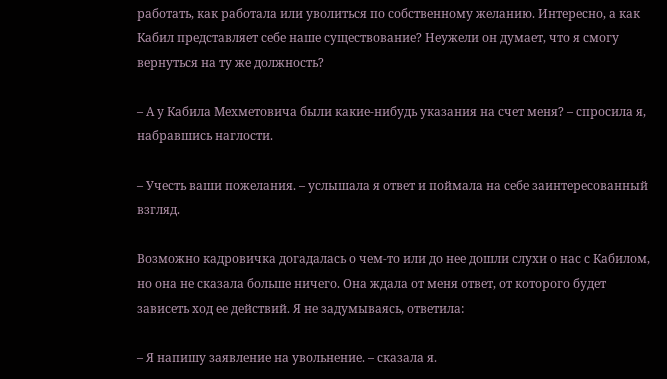работать, как работала или уволиться по собственному желанию. Интересно, а как Кабил представляет себе наше существование? Неужели он думает, что я смогу вернуться на ту же должность?

– А у Кабила Мехметовича были какие-нибудь указания на счет меня? – спросила я, набравшись наглости.

– Учесть ваши пожелания. – услышала я ответ и поймала на себе заинтересованный взгляд.

Возможно кадровичка догадалась о чем-то или до нее дошли слухи о нас с Кабилом, но она не сказала больше ничего. Она ждала от меня ответ, от которого будет зависеть ход ее действий. Я не задумываясь, ответила:

– Я напишу заявление на увольнение. – сказала я.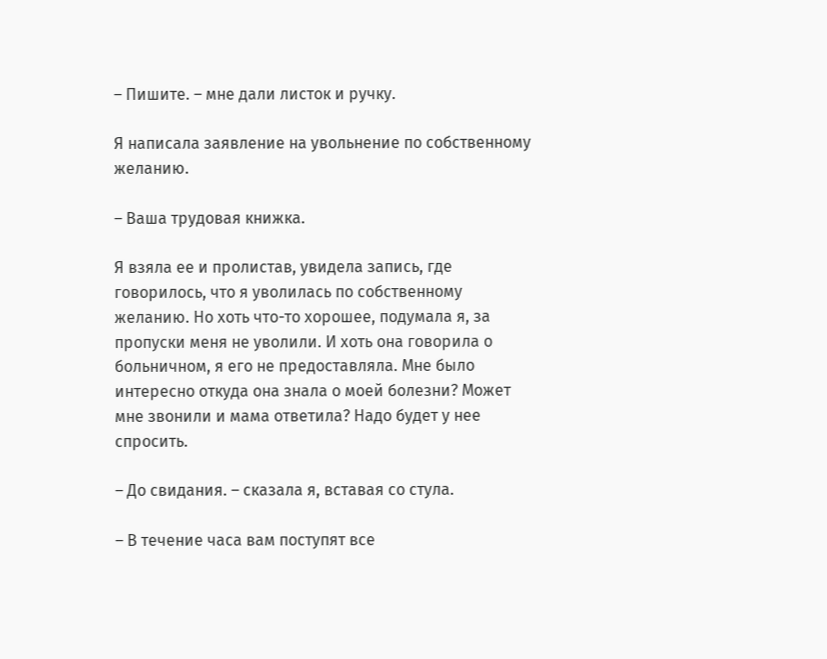– Пишите. – мне дали листок и ручку.

Я написала заявление на увольнение по собственному желанию.

– Ваша трудовая книжка.

Я взяла ее и пролистав, увидела запись, где говорилось, что я уволилась по собственному желанию. Но хоть что-то хорошее, подумала я, за пропуски меня не уволили. И хоть она говорила о больничном, я его не предоставляла. Мне было интересно откуда она знала о моей болезни? Может мне звонили и мама ответила? Надо будет у нее спросить.

– До свидания. – сказала я, вставая со стула.

– В течение часа вам поступят все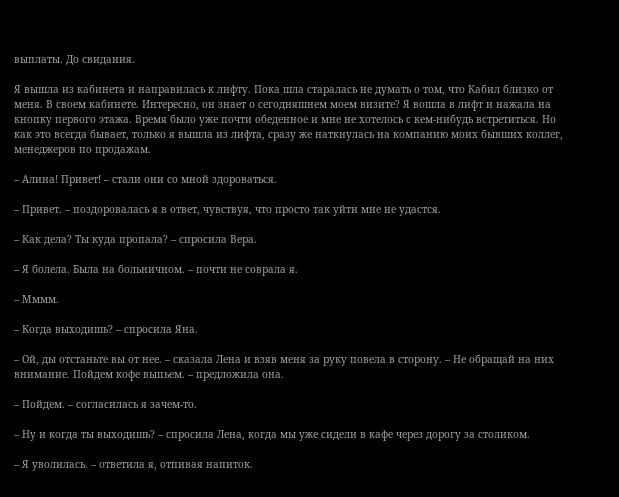выплаты. До свидания.

Я вышла из кабинета и направилась к лифту. Пока шла старалась не думать о том, что Кабил близко от меня. В своем кабинете. Интересно, он знает о сегодняшнем моем визите? Я вошла в лифт и нажала на кнопку первого этажа. Время было уже почти обеденное и мне не хотелось с кем-нибудь встретиться. Но как это всегда бывает, только я вышла из лифта, сразу же наткнулась на компанию моих бывших коллег, менеджеров по продажам.

– Алина! Привет! – стали они со мной здороваться.

– Привет. – поздоровалась я в ответ, чувствуя, что просто так уйти мне не удастся.

– Как дела? Ты куда пропала? – спросила Вера.

– Я болела. Была на больничном. – почти не соврала я.

– Мммм.

– Когда выходишь? – спросила Яна.

– Ой, ды отстаньте вы от нее. – сказала Лена и взяв меня за руку повела в сторону. – Не обращай на них внимание. Пойдем кофе выпьем. – предложила она.

– Пойдем. – согласилась я зачем-то.

– Ну и когда ты выходишь? – спросила Лена, когда мы уже сидели в кафе через дорогу за столиком.

– Я уволилась. – ответила я, отпивая напиток.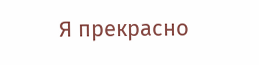Я прекрасно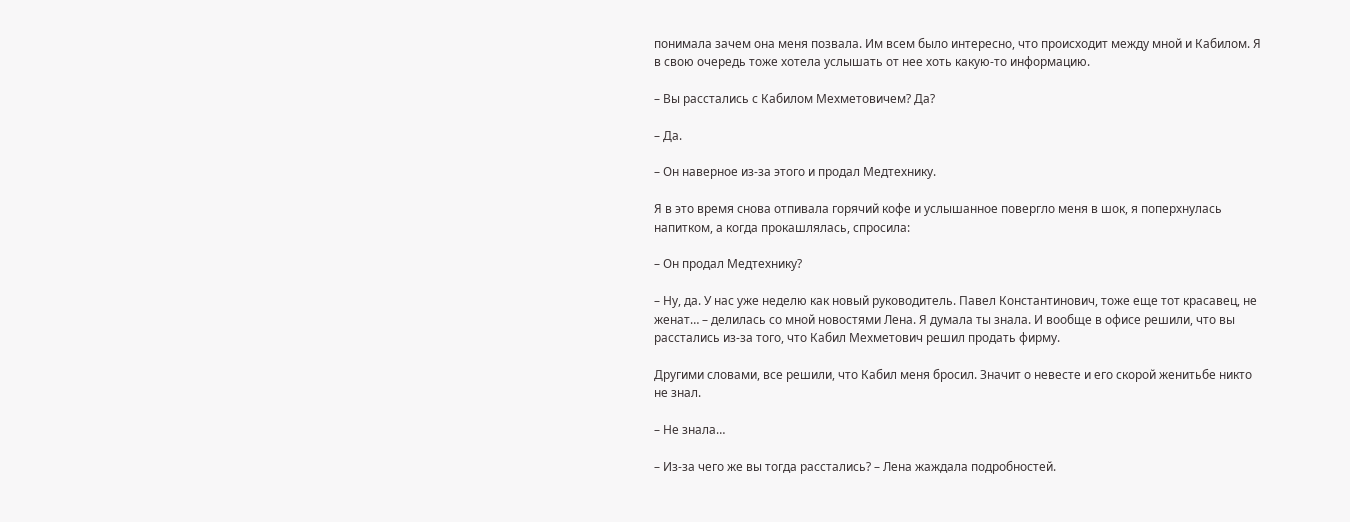понимала зачем она меня позвала. Им всем было интересно, что происходит между мной и Кабилом. Я в свою очередь тоже хотела услышать от нее хоть какую-то информацию.

– Вы расстались с Кабилом Мехметовичем? Да?

– Да.

– Он наверное из-за этого и продал Медтехнику.

Я в это время снова отпивала горячий кофе и услышанное повергло меня в шок, я поперхнулась напитком, а когда прокашлялась, спросила:

– Он продал Медтехнику?

– Ну, да. У нас уже неделю как новый руководитель. Павел Константинович, тоже еще тот красавец, не женат… – делилась со мной новостями Лена. Я думала ты знала. И вообще в офисе решили, что вы расстались из-за того, что Кабил Мехметович решил продать фирму.

Другими словами, все решили, что Кабил меня бросил. Значит о невесте и его скорой женитьбе никто не знал.

– Не знала…

– Из-за чего же вы тогда расстались? – Лена жаждала подробностей.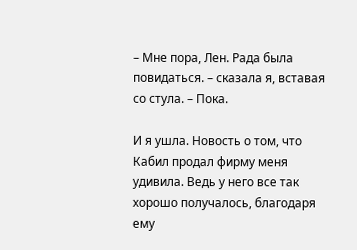– Мне пора, Лен. Рада была повидаться. – сказала я, вставая со стула. – Пока.

И я ушла. Новость о том, что Кабил продал фирму меня удивила. Ведь у него все так хорошо получалось, благодаря ему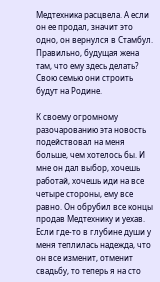Медтехника расцвела. А если он ее продал, значит это одно, он вернулся в Стамбул. Правильно, будущая жена там, что ему здесь делать? Свою семью они строить будут на Родине.

К своему огромному разочарованию эта новость подействовал на меня больше, чем хотелось бы. И мне он дал выбор, хочешь работай, хочешь иди на все четыре стороны, ему все равно. Он обрубил все концы продав Медтехнику и уехав. Если где-то в глубине души у меня теплилась надежда, что он все изменит, отменит свадьбу, то теперь я на сто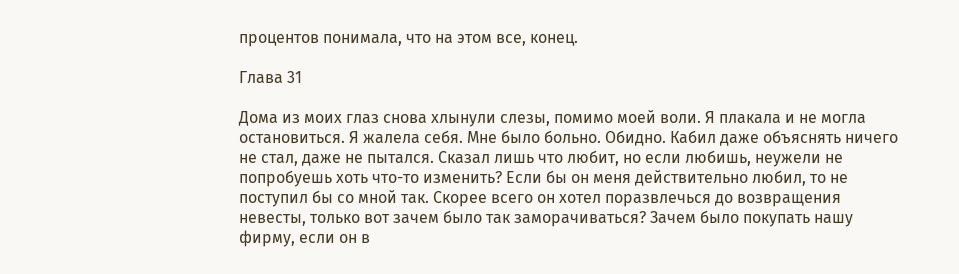процентов понимала, что на этом все, конец.

Глава 31

Дома из моих глаз снова хлынули слезы, помимо моей воли. Я плакала и не могла остановиться. Я жалела себя. Мне было больно. Обидно. Кабил даже объяснять ничего не стал, даже не пытался. Сказал лишь что любит, но если любишь, неужели не попробуешь хоть что-то изменить? Если бы он меня действительно любил, то не поступил бы со мной так. Скорее всего он хотел поразвлечься до возвращения невесты, только вот зачем было так заморачиваться? Зачем было покупать нашу фирму, если он в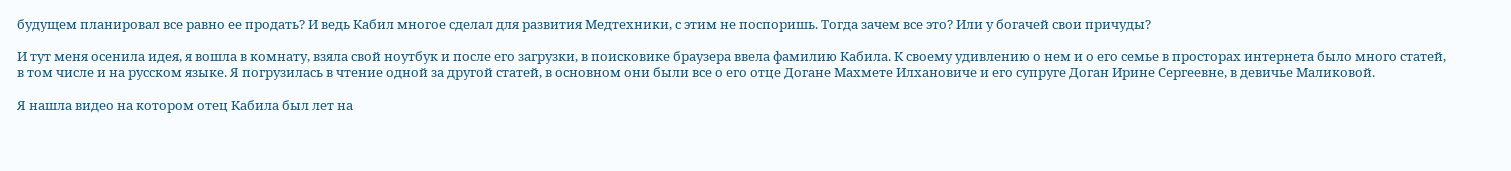будущем планировал все равно ее продать? И ведь Кабил многое сделал для развития Медтехники, с этим не поспоришь. Тогда зачем все это? Или у богачей свои причуды?

И тут меня осенила идея, я вошла в комнату, взяла свой ноутбук и после его загрузки, в поисковике браузера ввела фамилию Кабила. К своему удивлению о нем и о его семье в просторах интернета было много статей, в том числе и на русском языке. Я погрузилась в чтение одной за другой статей, в основном они были все о его отце Догане Махмете Илхановиче и его супруге Доган Ирине Сергеевне, в девичье Маликовой.

Я нашла видео на котором отец Кабила был лет на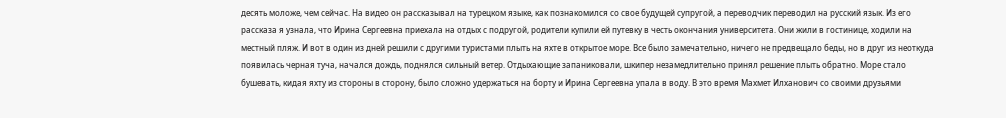десять моложе, чем сейчас. На видео он рассказывал на турецком языке, как познакомился со свое будущей супругой, а переводчик переводил на русский язык. Из его рассказа я узнала, что Ирина Сергеевна приехала на отдых с подругой, родители купили ей путевку в честь окончания университета. Они жили в гостинице, ходили на местный пляж. И вот в один из дней решили с другими туристами плыть на яхте в открытое море. Все было замечательно, ничего не предвещало беды, но в друг из неоткуда появилась черная туча, начался дождь, поднялся сильный ветер. Отдыхающие запаниковали, шкипер незамедлительно принял решение плыть обратно. Море стало бушевать, кидая яхту из стороны в сторону, было сложно удержаться на борту и Ирина Сергеевна упала в воду. В это время Махмет Илханович со своими друзьями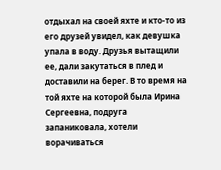отдыхал на своей яхте и кто-то из его друзей увидел, как девушка упала в воду. Друзья вытащили ее, дали закутаться в плед и доставили на берег. В то время на той яхте на которой была Ирина Сергеевна, подруга запаниковала, хотели ворачиваться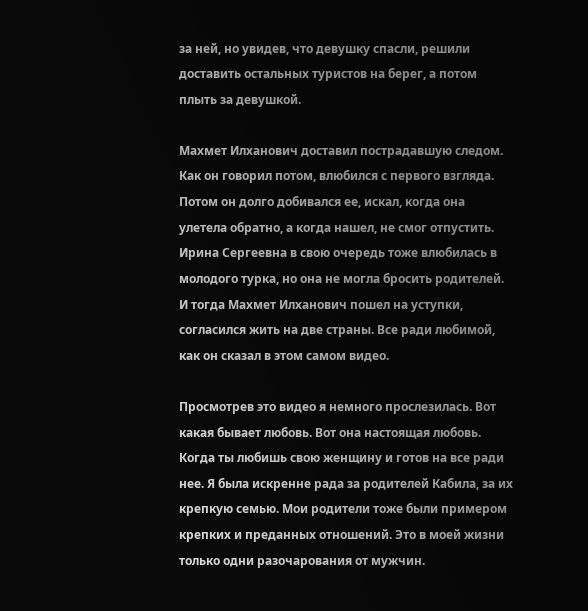за ней, но увидев, что девушку спасли, решили доставить остальных туристов на берег, а потом плыть за девушкой.

Махмет Илханович доставил пострадавшую следом. Как он говорил потом, влюбился с первого взгляда. Потом он долго добивался ее, искал, когда она улетела обратно, а когда нашел, не смог отпустить. Ирина Сергеевна в свою очередь тоже влюбилась в молодого турка, но она не могла бросить родителей. И тогда Махмет Илханович пошел на уступки, согласился жить на две страны. Все ради любимой, как он сказал в этом самом видео.

Просмотрев это видео я немного прослезилась. Вот какая бывает любовь. Вот она настоящая любовь. Когда ты любишь свою женщину и готов на все ради нее. Я была искренне рада за родителей Кабила, за их крепкую семью. Мои родители тоже были примером крепких и преданных отношений. Это в моей жизни только одни разочарования от мужчин.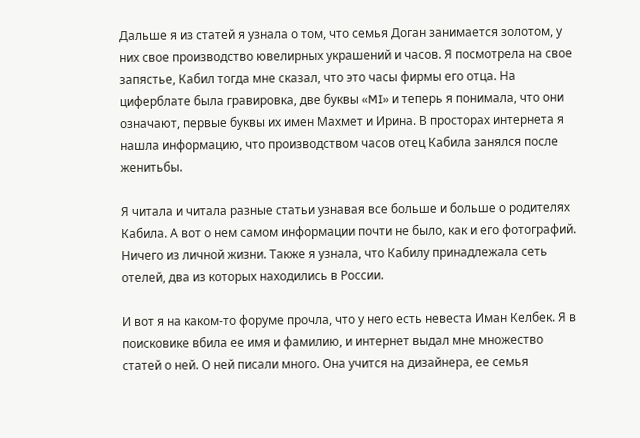Дальше я из статей я узнала о том, что семья Доган занимается золотом, у них свое производство ювелирных украшений и часов. Я посмотрела на свое запястье, Кабил тогда мне сказал, что это часы фирмы его отца. На циферблате была гравировка, две буквы «MI» и теперь я понимала, что они означают, первые буквы их имен Махмет и Ирина. В просторах интернета я нашла информацию, что производством часов отец Кабила занялся после женитьбы.

Я читала и читала разные статьи узнавая все больше и больше о родителях Кабила. А вот о нем самом информации почти не было, как и его фотографий. Ничего из личной жизни. Также я узнала, что Кабилу принадлежала сеть отелей, два из которых находились в России.

И вот я на каком-то форуме прочла, что у него есть невеста Иман Келбек. Я в поисковике вбила ее имя и фамилию, и интернет выдал мне множество статей о ней. О ней писали много. Она учится на дизайнера, ее семья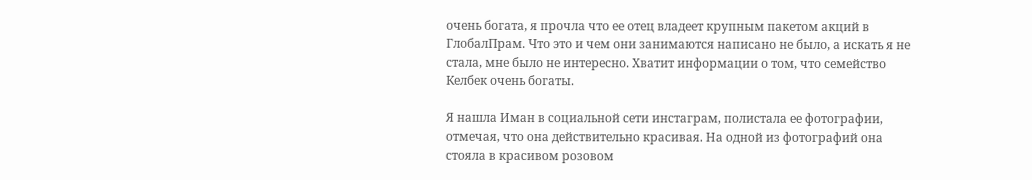очень богата, я прочла что ее отец владеет крупным пакетом акций в ГлобалПрам. Что это и чем они занимаются написано не было, а искать я не стала, мне было не интересно. Хватит информации о том, что семейство Келбек очень богаты.

Я нашла Иман в социальной сети инстаграм, полистала ее фотографии, отмечая, что она действительно красивая. На одной из фотографий она стояла в красивом розовом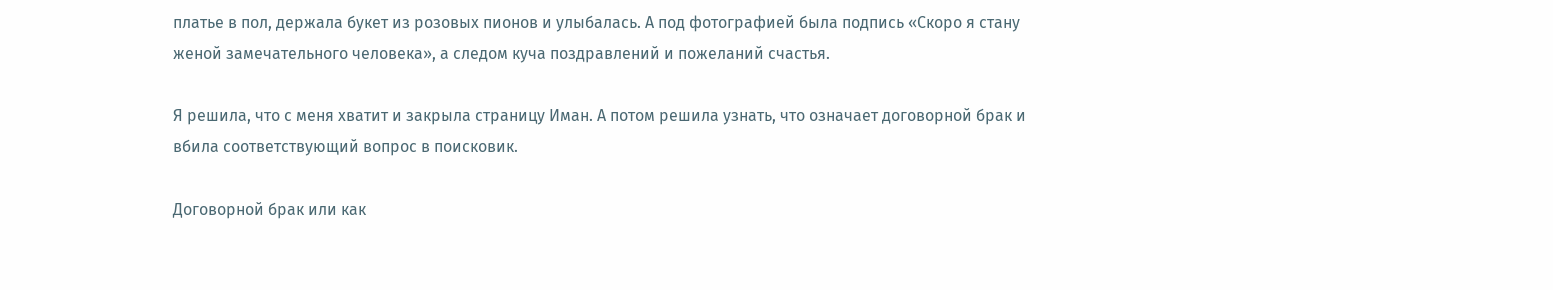платье в пол, держала букет из розовых пионов и улыбалась. А под фотографией была подпись «Скоро я стану женой замечательного человека», а следом куча поздравлений и пожеланий счастья.

Я решила, что с меня хватит и закрыла страницу Иман. А потом решила узнать, что означает договорной брак и вбила соответствующий вопрос в поисковик.

Договорной брак или как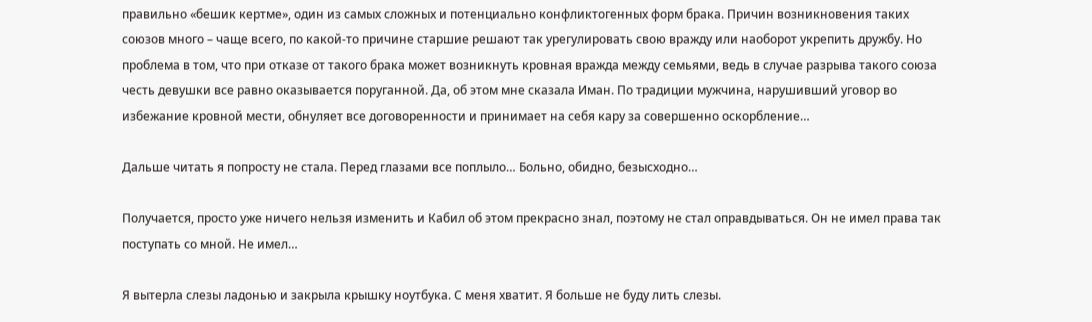правильно «бешик кертме», один из самых сложных и потенциально конфликтогенных форм брака. Причин возникновения таких союзов много – чаще всего, по какой-то причине старшие решают так урегулировать свою вражду или наоборот укрепить дружбу. Но проблема в том, что при отказе от такого брака может возникнуть кровная вражда между семьями, ведь в случае разрыва такого союза честь девушки все равно оказывается поруганной. Да, об этом мне сказала Иман. По традиции мужчина, нарушивший уговор во избежание кровной мести, обнуляет все договоренности и принимает на себя кару за совершенно оскорбление…

Дальше читать я попросту не стала. Перед глазами все поплыло… Больно, обидно, безысходно…

Получается, просто уже ничего нельзя изменить и Кабил об этом прекрасно знал, поэтому не стал оправдываться. Он не имел права так поступать со мной. Не имел…

Я вытерла слезы ладонью и закрыла крышку ноутбука. С меня хватит. Я больше не буду лить слезы.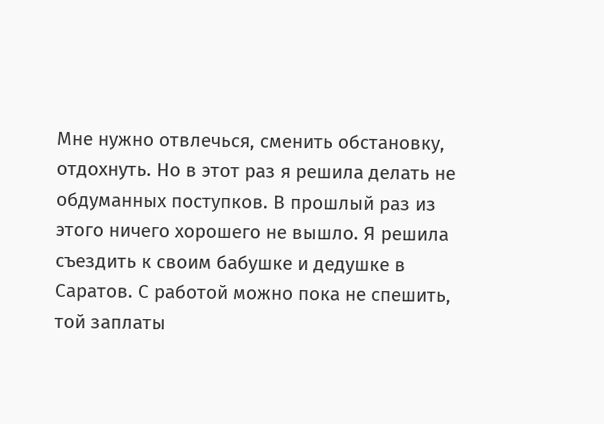Мне нужно отвлечься, сменить обстановку, отдохнуть. Но в этот раз я решила делать не обдуманных поступков. В прошлый раз из этого ничего хорошего не вышло. Я решила съездить к своим бабушке и дедушке в Саратов. С работой можно пока не спешить, той заплаты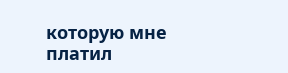которую мне платил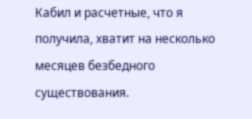Кабил и расчетные, что я получила, хватит на несколько месяцев безбедного существования.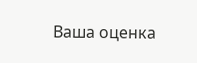Ваша оценка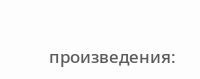произведения: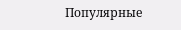Популярные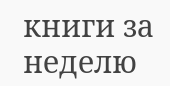книги за неделю